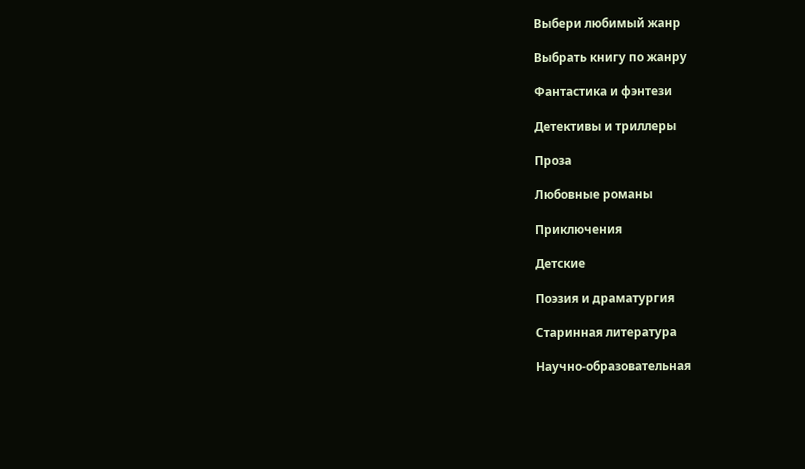Выбери любимый жанр

Выбрать книгу по жанру

Фантастика и фэнтези

Детективы и триллеры

Проза

Любовные романы

Приключения

Детские

Поэзия и драматургия

Старинная литература

Научно-образовательная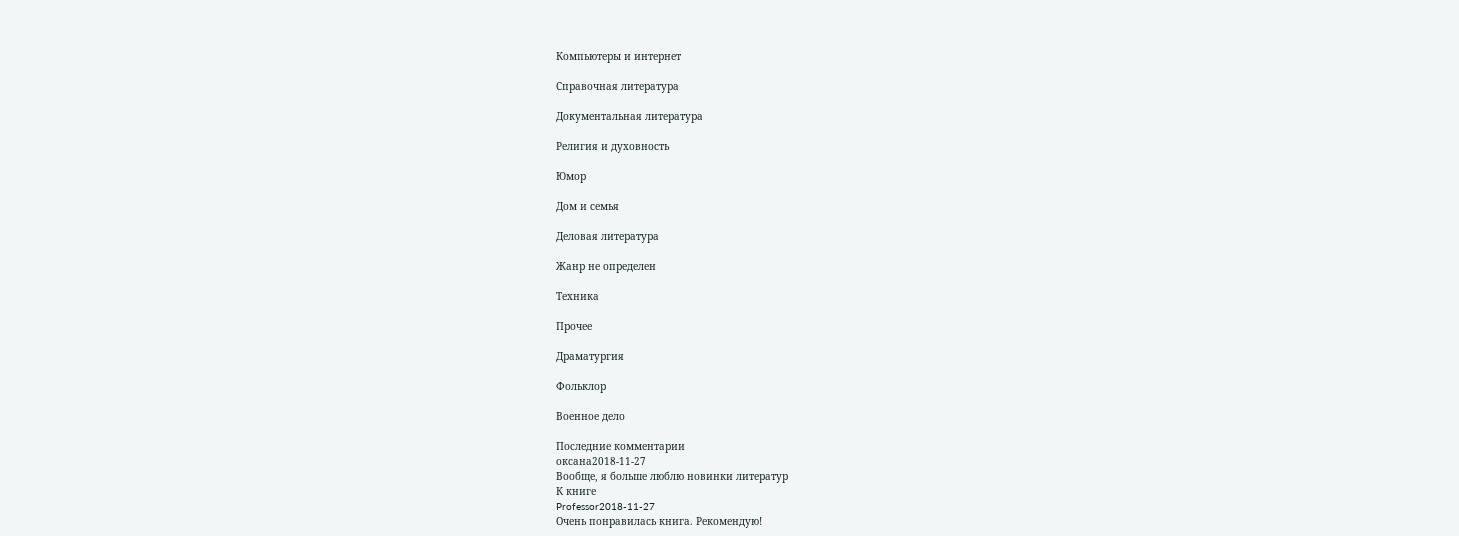Компьютеры и интернет

Справочная литература

Документальная литература

Религия и духовность

Юмор

Дом и семья

Деловая литература

Жанр не определен

Техника

Прочее

Драматургия

Фольклор

Военное дело

Последние комментарии
оксана2018-11-27
Вообще, я больше люблю новинки литератур
К книге
Professor2018-11-27
Очень понравилась книга. Рекомендую!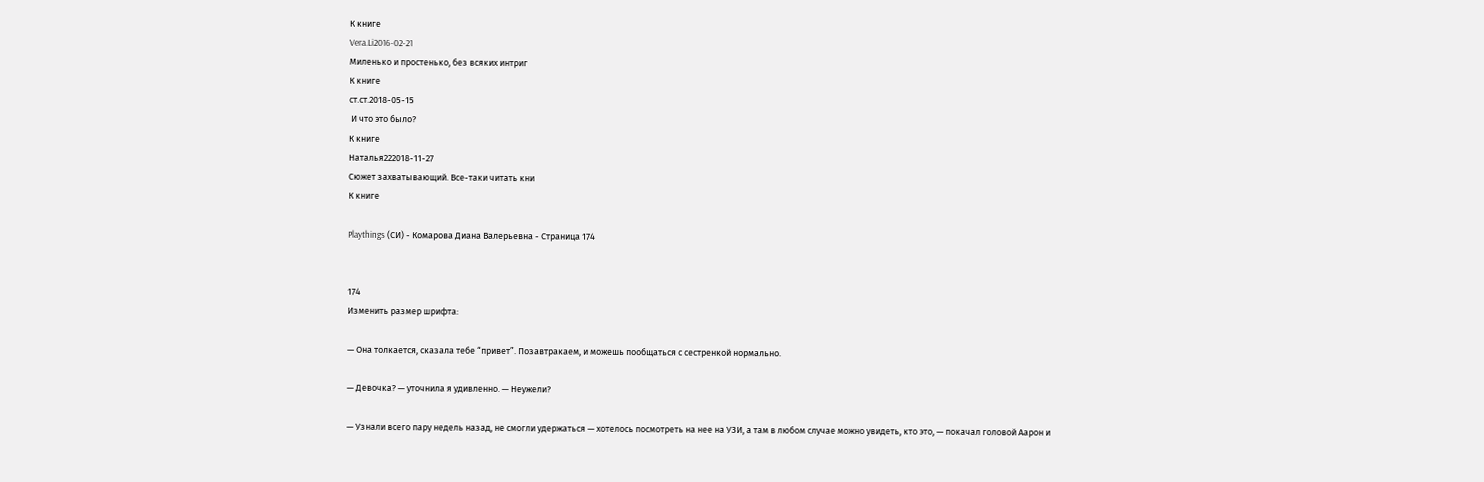К книге
Vera.Li2016-02-21
Миленько и простенько, без всяких интриг
К книге
ст.ст.2018-05-15
 И что это было?
К книге
Наталья222018-11-27
Сюжет захватывающий. Все-таки читать кни
К книге

Playthings (СИ) - Комарова Диана Валерьевна - Страница 174


174
Изменить размер шрифта:

— Она толкается, сказала тебе “привет”. Позавтракаем, и можешь пообщаться с сестренкой нормально.

— Девочка? — уточнила я удивленно. — Неужели?

— Узнали всего пару недель назад, не смогли удержаться — хотелось посмотреть на нее на УЗИ, а там в любом случае можно увидеть, кто это, — покачал головой Аарон и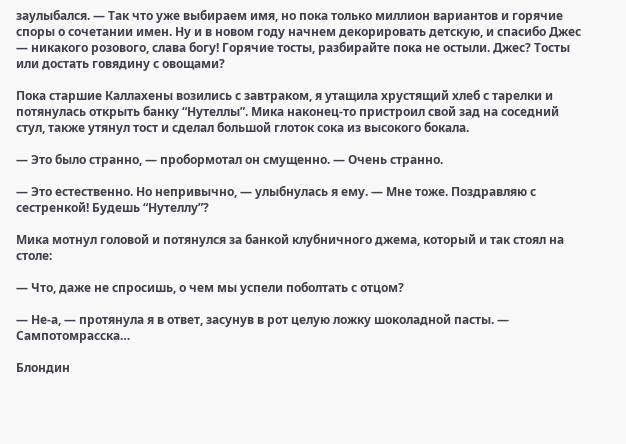заулыбался. — Так что уже выбираем имя, но пока только миллион вариантов и горячие споры о сочетании имен. Ну и в новом году начнем декорировать детскую, и спасибо Джес — никакого розового, слава богу! Горячие тосты, разбирайте пока не остыли. Джес? Тосты или достать говядину с овощами?

Пока старшие Каллахены возились с завтраком, я утащила хрустящий хлеб с тарелки и потянулась открыть банку “Нутеллы”. Мика наконец-то пристроил свой зад на соседний стул, также утянул тост и сделал большой глоток сока из высокого бокала.

— Это было странно, — пробормотал он смущенно. — Очень странно.

— Это естественно. Но непривычно, — улыбнулась я ему. — Мне тоже. Поздравляю с сестренкой! Будешь “Нутеллу”?

Мика мотнул головой и потянулся за банкой клубничного джема, который и так стоял на столе:

— Что, даже не спросишь, о чем мы успели поболтать с отцом?

— Не-а, — протянула я в ответ, засунув в рот целую ложку шоколадной пасты. — Сампотомрасска…

Блондин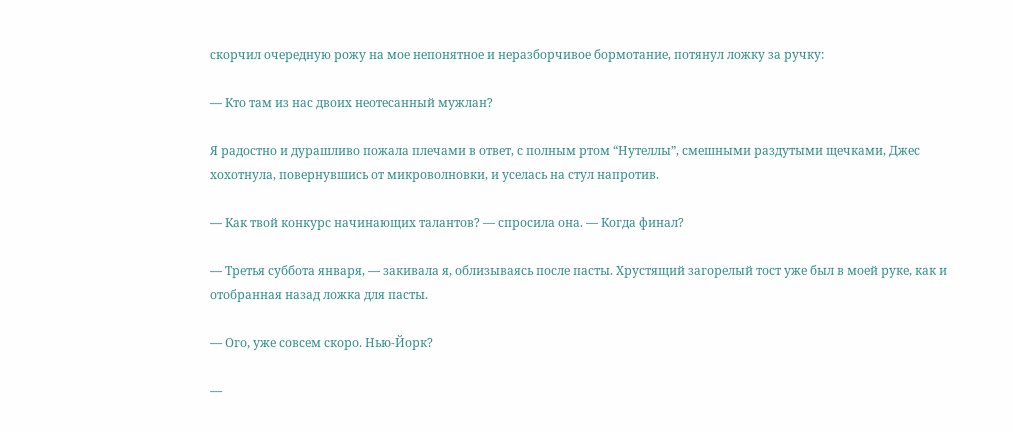скорчил очередную рожу на мое непонятное и неразборчивое бормотание, потянул ложку за ручку:

— Кто там из нас двоих неотесанный мужлан?

Я радостно и дурашливо пожала плечами в ответ, с полным ртом “Нутеллы”, смешными раздутыми щечками, Джес хохотнула, повернувшись от микроволновки, и уселась на стул напротив.

— Как твой конкурс начинающих талантов? — спросила она. — Когда финал?

— Третья суббота января, — закивала я, облизываясь после пасты. Хрустящий загорелый тост уже был в моей руке, как и отобранная назад ложка для пасты.

— Ого, уже совсем скоро. Нью-Йорк?

—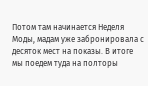Потом там начинается Неделя Моды, мадам уже забронировала с десяток мест на показы. В итоге мы поедем туда на полторы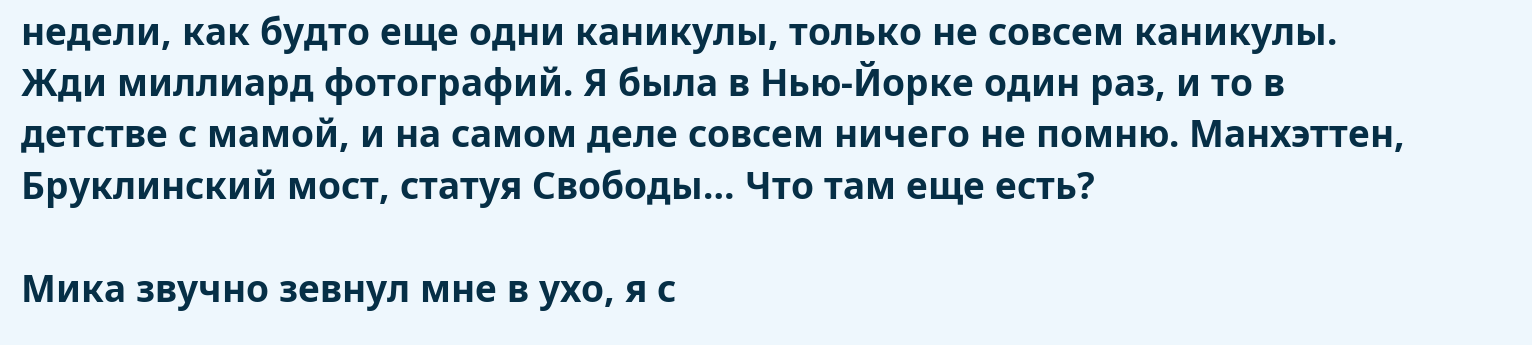недели, как будто еще одни каникулы, только не совсем каникулы. Жди миллиард фотографий. Я была в Нью-Йорке один раз, и то в детстве с мамой, и на самом деле совсем ничего не помню. Манхэттен, Бруклинский мост, статуя Свободы… Что там еще есть?

Мика звучно зевнул мне в ухо, я с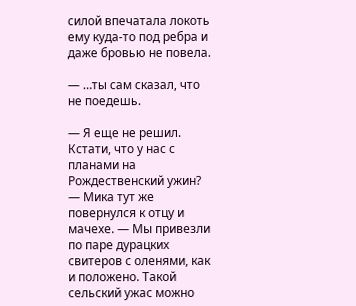силой впечатала локоть ему куда-то под ребра и даже бровью не повела.

— …ты сам сказал, что не поедешь.

— Я еще не решил. Кстати, что у нас с планами на Рождественский ужин? — Мика тут же повернулся к отцу и мачехе. — Мы привезли по паре дурацких свитеров с оленями, как и положено. Такой сельский ужас можно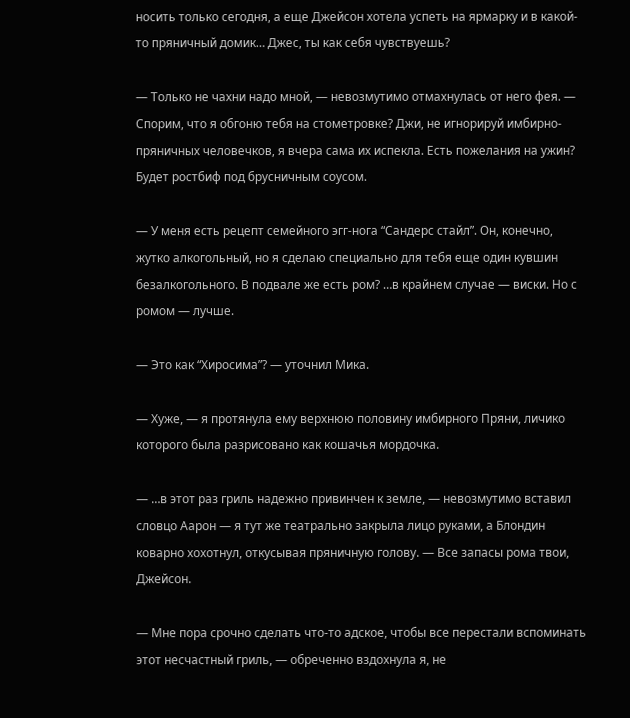носить только сегодня, а еще Джейсон хотела успеть на ярмарку и в какой-то пряничный домик… Джес, ты как себя чувствуешь?

— Только не чахни надо мной, — невозмутимо отмахнулась от него фея. — Спорим, что я обгоню тебя на стометровке? Джи, не игнорируй имбирно-пряничных человечков, я вчера сама их испекла. Есть пожелания на ужин? Будет ростбиф под брусничным соусом.

— У меня есть рецепт семейного эгг-нога “Сандерс стайл”. Он, конечно, жутко алкогольный, но я сделаю специально для тебя еще один кувшин безалкогольного. В подвале же есть ром? …в крайнем случае — виски. Но с ромом — лучше.

— Это как “Хиросима”? — уточнил Мика.

— Хуже, — я протянула ему верхнюю половину имбирного Пряни, личико которого была разрисовано как кошачья мордочка.

— …в этот раз гриль надежно привинчен к земле, — невозмутимо вставил словцо Аарон — я тут же театрально закрыла лицо руками, а Блондин коварно хохотнул, откусывая пряничную голову. — Все запасы рома твои, Джейсон.

— Мне пора срочно сделать что-то адское, чтобы все перестали вспоминать этот несчастный гриль, — обреченно вздохнула я, не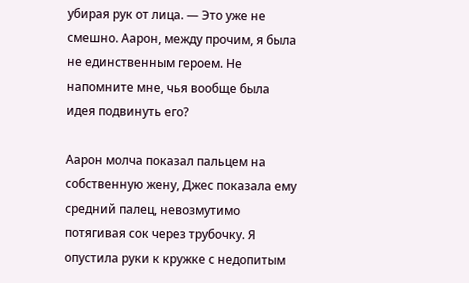убирая рук от лица. — Это уже не смешно. Аарон, между прочим, я была не единственным героем. Не напомните мне, чья вообще была идея подвинуть его?

Аарон молча показал пальцем на собственную жену, Джес показала ему средний палец, невозмутимо потягивая сок через трубочку. Я опустила руки к кружке с недопитым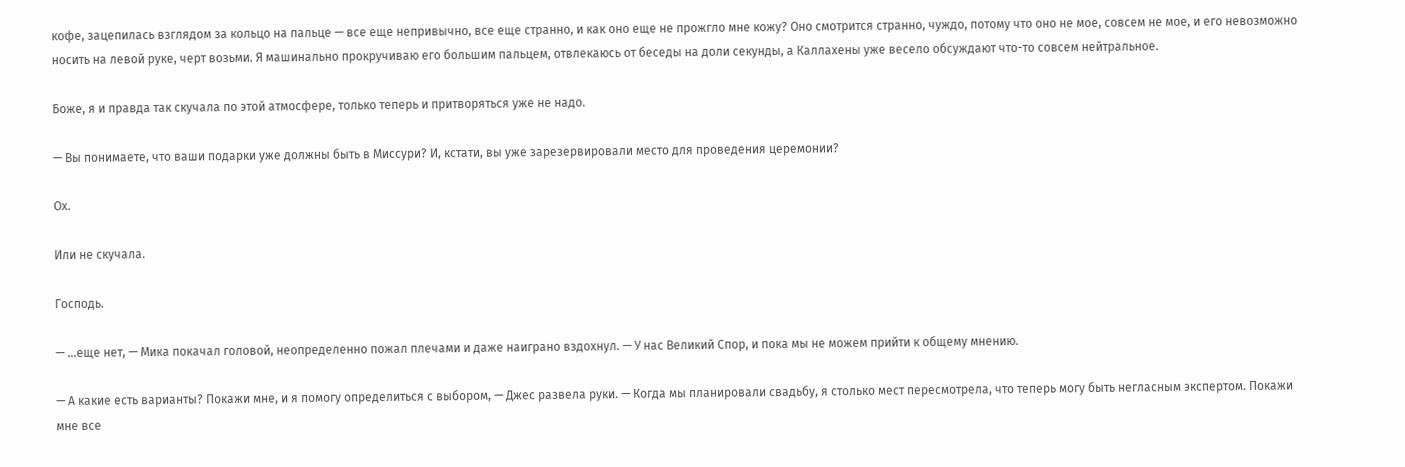кофе, зацепилась взглядом за кольцо на пальце — все еще непривычно, все еще странно, и как оно еще не прожгло мне кожу? Оно смотрится странно, чуждо, потому что оно не мое, совсем не мое, и его невозможно носить на левой руке, черт возьми. Я машинально прокручиваю его большим пальцем, отвлекаюсь от беседы на доли секунды, а Каллахены уже весело обсуждают что-то совсем нейтральное.

Боже, я и правда так скучала по этой атмосфере, только теперь и притворяться уже не надо.

— Вы понимаете, что ваши подарки уже должны быть в Миссури? И, кстати, вы уже зарезервировали место для проведения церемонии?

Ох.

Или не скучала.

Господь.

— …еще нет, — Мика покачал головой, неопределенно пожал плечами и даже наиграно вздохнул. — У нас Великий Спор, и пока мы не можем прийти к общему мнению.

— А какие есть варианты? Покажи мне, и я помогу определиться с выбором, — Джес развела руки. — Когда мы планировали свадьбу, я столько мест пересмотрела, что теперь могу быть негласным экспертом. Покажи мне все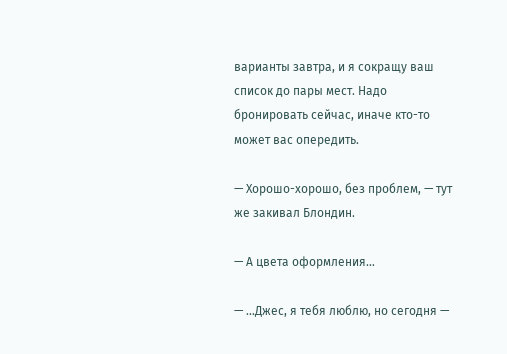варианты завтра, и я сокращу ваш список до пары мест. Надо бронировать сейчас, иначе кто-то может вас опередить.

— Хорошо-хорошо, без проблем, — тут же закивал Блондин.

— А цвета оформления…

— …Джес, я тебя люблю, но сегодня —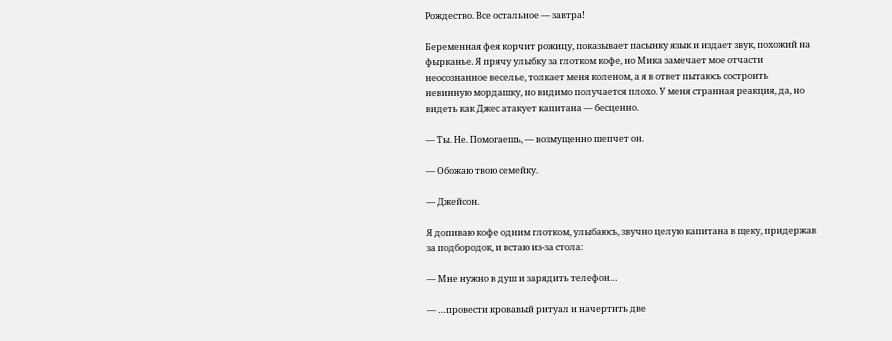Рождество. Все остальное — завтра!

Беременная фея корчит рожицу, показывает пасынку язык и издает звук, похожий на фырканье. Я прячу улыбку за глотком кофе, но Мика замечает мое отчасти неосознанное веселье, толкает меня коленом, а я в ответ пытаюсь состроить невинную мордашку, но видимо получается плохо. У меня странная реакция, да, но видеть как Джес атакует капитана — бесценно.

— Ты. Не. Помогаешь, — возмущенно шепчет он.

— Обожаю твою семейку.

— Джейсон.

Я допиваю кофе одним глотком, улыбаюсь, звучно целую капитана в щеку, придержав за подбородок, и встаю из-за стола:

— Мне нужно в душ и зарядить телефон…

— …провести кровавый ритуал и начертить две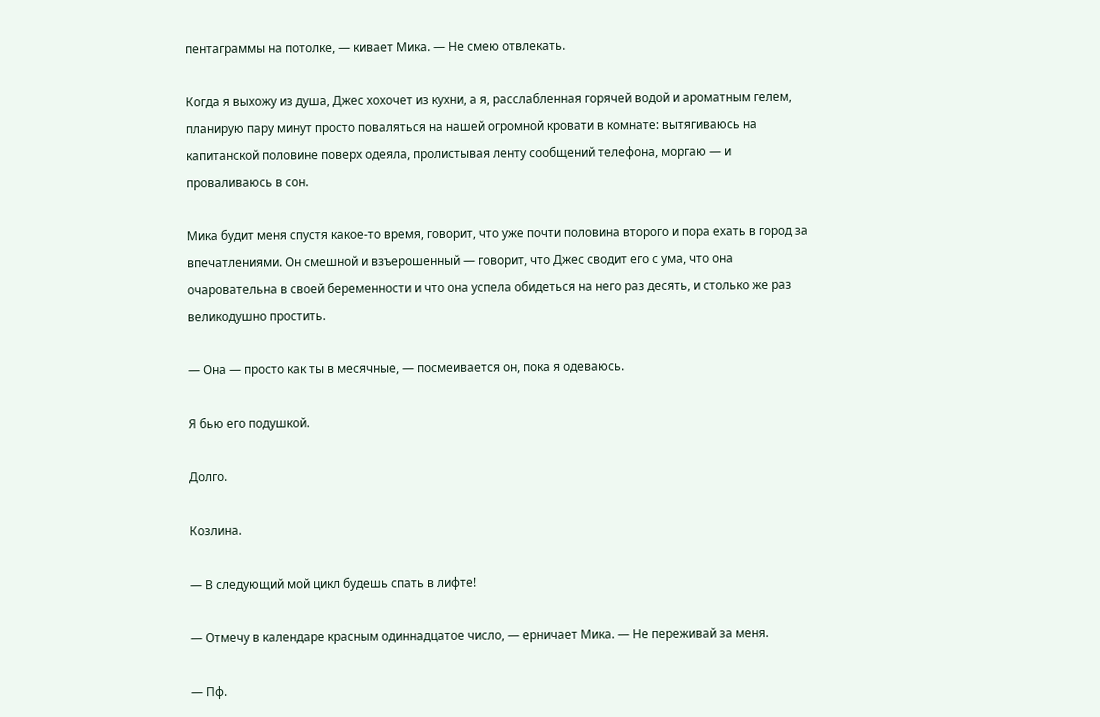пентаграммы на потолке, — кивает Мика. — Не смею отвлекать.

Когда я выхожу из душа, Джес хохочет из кухни, а я, расслабленная горячей водой и ароматным гелем, планирую пару минут просто поваляться на нашей огромной кровати в комнате: вытягиваюсь на капитанской половине поверх одеяла, пролистывая ленту сообщений телефона, моргаю — и проваливаюсь в сон.

Мика будит меня спустя какое-то время, говорит, что уже почти половина второго и пора ехать в город за впечатлениями. Он смешной и взъерошенный — говорит, что Джес сводит его с ума, что она очаровательна в своей беременности и что она успела обидеться на него раз десять, и столько же раз великодушно простить.

— Она — просто как ты в месячные, — посмеивается он, пока я одеваюсь.

Я бью его подушкой.

Долго.

Козлина.

— В следующий мой цикл будешь спать в лифте!

— Отмечу в календаре красным одиннадцатое число, — ерничает Мика. — Не переживай за меня.

— Пф.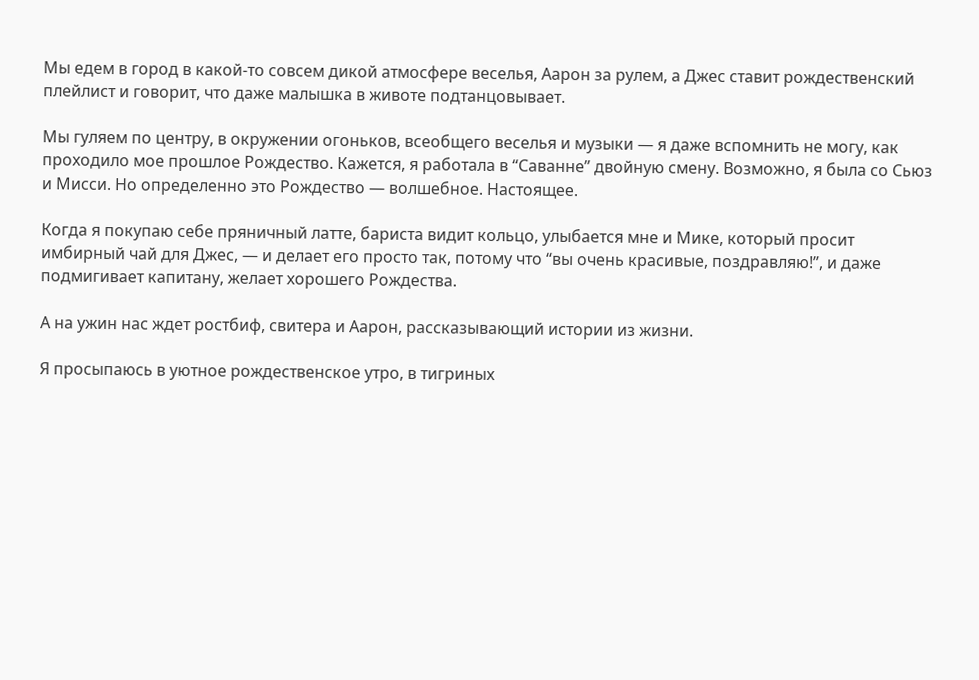Мы едем в город в какой-то совсем дикой атмосфере веселья, Аарон за рулем, а Джес ставит рождественский плейлист и говорит, что даже малышка в животе подтанцовывает.

Мы гуляем по центру, в окружении огоньков, всеобщего веселья и музыки — я даже вспомнить не могу, как проходило мое прошлое Рождество. Кажется, я работала в “Саванне” двойную смену. Возможно, я была со Сьюз и Мисси. Но определенно это Рождество — волшебное. Настоящее.

Когда я покупаю себе пряничный латте, бариста видит кольцо, улыбается мне и Мике, который просит имбирный чай для Джес, — и делает его просто так, потому что “вы очень красивые, поздравляю!”, и даже подмигивает капитану, желает хорошего Рождества.

А на ужин нас ждет ростбиф, свитера и Аарон, рассказывающий истории из жизни.

Я просыпаюсь в уютное рождественское утро, в тигриных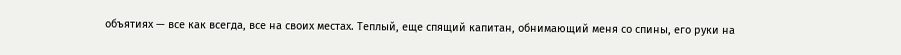объятиях — все как всегда, все на своих местах. Теплый, еще спящий капитан, обнимающий меня со спины, его руки на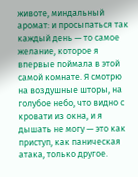животе, миндальный аромат: и просыпаться так каждый день — то самое желание, которое я впервые поймала в этой самой комнате. Я смотрю на воздушные шторы, на голубое небо, что видно с кровати из окна, и я дышать не могу — это как приступ, как паническая атака, только другое.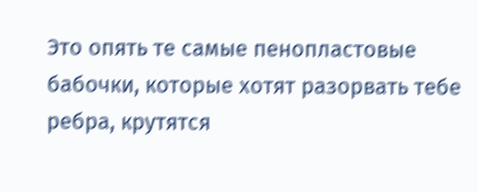Это опять те самые пенопластовые бабочки, которые хотят разорвать тебе ребра, крутятся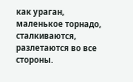как ураган, маленькое торнадо, сталкиваются, разлетаются во все стороны.